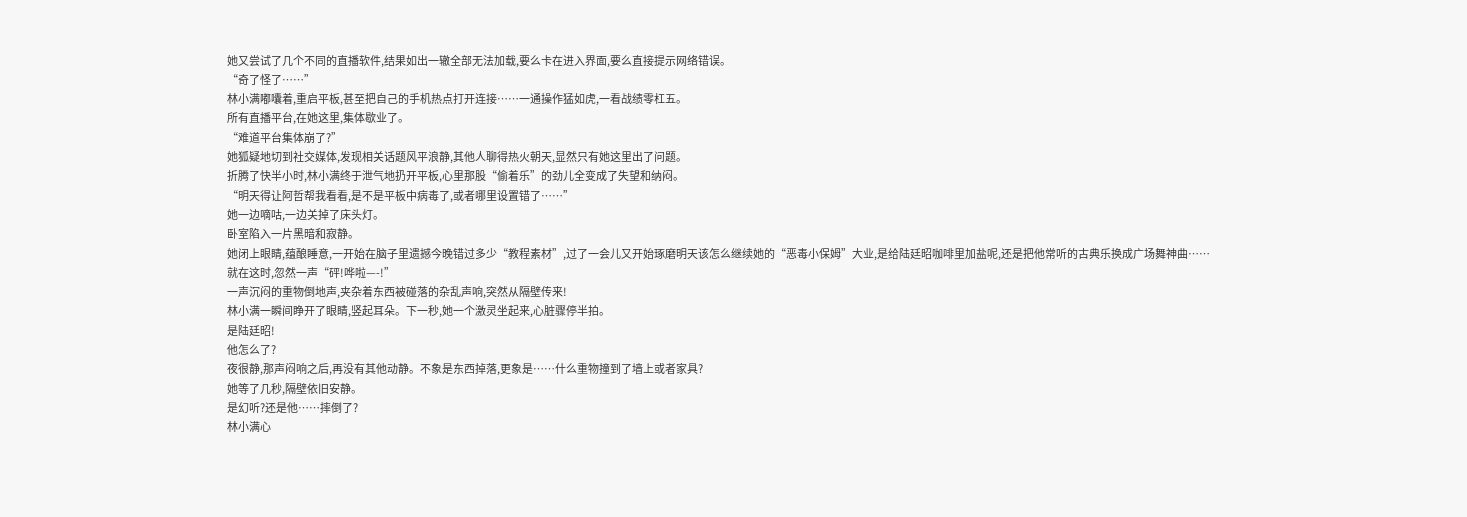她又尝试了几个不同的直播软件,结果如出一辙全部无法加载,要么卡在进入界面,要么直接提示网络错误。
“奇了怪了……”
林小满嘟囔着,重启平板,甚至把自己的手机热点打开连接……一通操作猛如虎,一看战绩零杠五。
所有直播平台,在她这里,集体歇业了。
“难道平台集体崩了?”
她狐疑地切到社交媒体,发现相关话题风平浪静,其他人聊得热火朝天,显然只有她这里出了问题。
折腾了快半小时,林小满终于泄气地扔开平板,心里那股“偷着乐”的劲儿全变成了失望和纳闷。
“明天得让阿哲帮我看看,是不是平板中病毒了,或者哪里设置错了……”
她一边嘀咕,一边关掉了床头灯。
卧室陷入一片黑暗和寂静。
她闭上眼睛,蕴酿睡意,一开始在脑子里遗撼今晚错过多少“教程素材”,过了一会儿又开始琢磨明天该怎么继续她的“恶毒小保姆”大业,是给陆廷昭咖啡里加盐呢,还是把他常听的古典乐换成广场舞神曲……
就在这时,忽然一声“砰!哗啦—-!”
一声沉闷的重物倒地声,夹杂着东西被碰落的杂乱声响,突然从隔壁传来!
林小满一瞬间睁开了眼睛,竖起耳朵。下一秒,她一个激灵坐起来,心脏骤停半拍。
是陆廷昭!
他怎么了?
夜很静,那声闷响之后,再没有其他动静。不象是东西掉落,更象是……什么重物撞到了墙上或者家具?
她等了几秒,隔壁依旧安静。
是幻听?还是他……摔倒了?
林小满心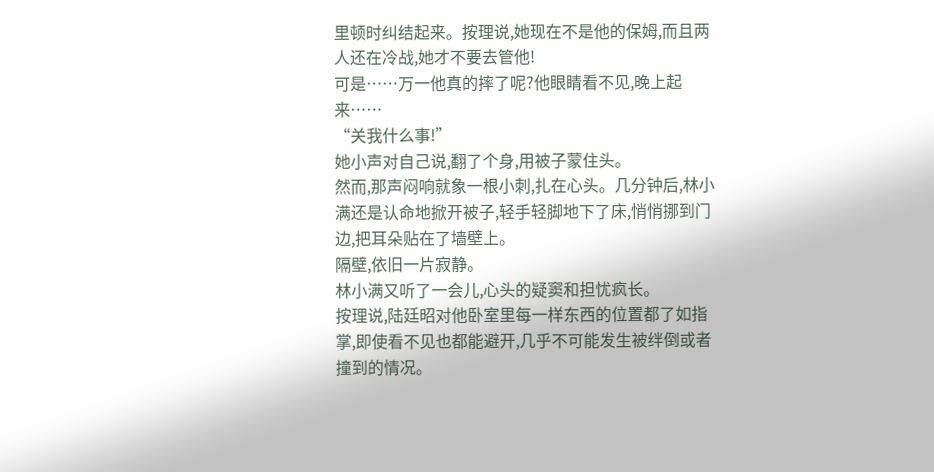里顿时纠结起来。按理说,她现在不是他的保姆,而且两人还在冷战,她才不要去管他!
可是……万一他真的摔了呢?他眼睛看不见,晚上起来……
“关我什么事!”
她小声对自己说,翻了个身,用被子蒙住头。
然而,那声闷响就象一根小刺,扎在心头。几分钟后,林小满还是认命地掀开被子,轻手轻脚地下了床,悄悄挪到门边,把耳朵贴在了墙壁上。
隔壁,依旧一片寂静。
林小满又听了一会儿,心头的疑窦和担忧疯长。
按理说,陆廷昭对他卧室里每一样东西的位置都了如指掌,即使看不见也都能避开,几乎不可能发生被绊倒或者撞到的情况。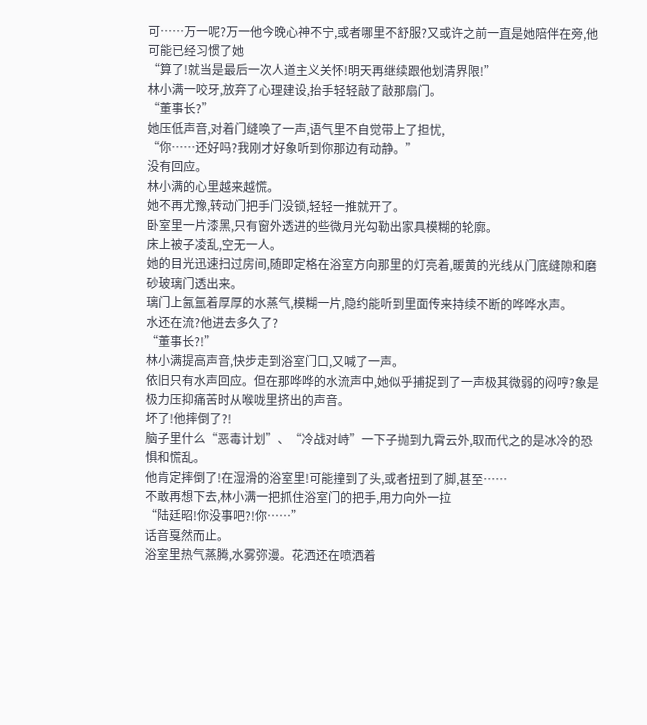可……万一呢?万一他今晚心神不宁,或者哪里不舒服?又或许之前一直是她陪伴在旁,他可能已经习惯了她
“算了!就当是最后一次人道主义关怀!明天再继续跟他划清界限!”
林小满一咬牙,放弃了心理建设,抬手轻轻敲了敲那扇门。
“董事长?”
她压低声音,对着门缝唤了一声,语气里不自觉带上了担忧,
“你……还好吗?我刚才好象听到你那边有动静。”
没有回应。
林小满的心里越来越慌。
她不再尤豫,转动门把手门没锁,轻轻一推就开了。
卧室里一片漆黑,只有窗外透进的些微月光勾勒出家具模糊的轮廓。
床上被子凌乱,空无一人。
她的目光迅速扫过房间,随即定格在浴室方向那里的灯亮着,暖黄的光线从门底缝隙和磨砂玻璃门透出来。
璃门上氤氲着厚厚的水蒸气,模糊一片,隐约能听到里面传来持续不断的哗哗水声。
水还在流?他进去多久了?
“董事长?!”
林小满提高声音,快步走到浴室门口,又喊了一声。
依旧只有水声回应。但在那哗哗的水流声中,她似乎捕捉到了一声极其微弱的闷哼?象是极力压抑痛苦时从喉咙里挤出的声音。
坏了!他摔倒了?!
脑子里什么“恶毒计划”、“冷战对峙”一下子抛到九霄云外,取而代之的是冰冷的恐惧和慌乱。
他肯定摔倒了!在湿滑的浴室里!可能撞到了头,或者扭到了脚,甚至……
不敢再想下去,林小满一把抓住浴室门的把手,用力向外一拉
“陆廷昭!你没事吧?!你……”
话音戛然而止。
浴室里热气蒸腾,水雾弥漫。花洒还在喷洒着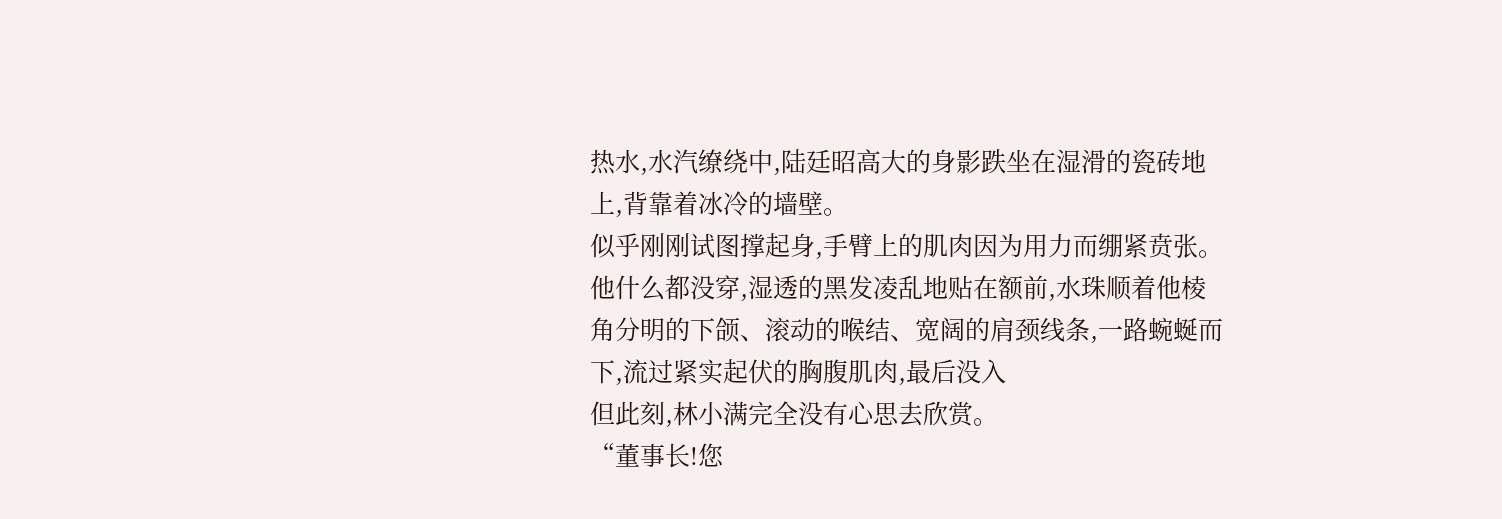热水,水汽缭绕中,陆廷昭高大的身影跌坐在湿滑的瓷砖地上,背靠着冰冷的墙壁。
似乎刚刚试图撑起身,手臂上的肌肉因为用力而绷紧贲张。
他什么都没穿,湿透的黑发凌乱地贴在额前,水珠顺着他棱角分明的下颌、滚动的喉结、宽阔的肩颈线条,一路蜿蜒而下,流过紧实起伏的胸腹肌肉,最后没入
但此刻,林小满完全没有心思去欣赏。
“董事长!您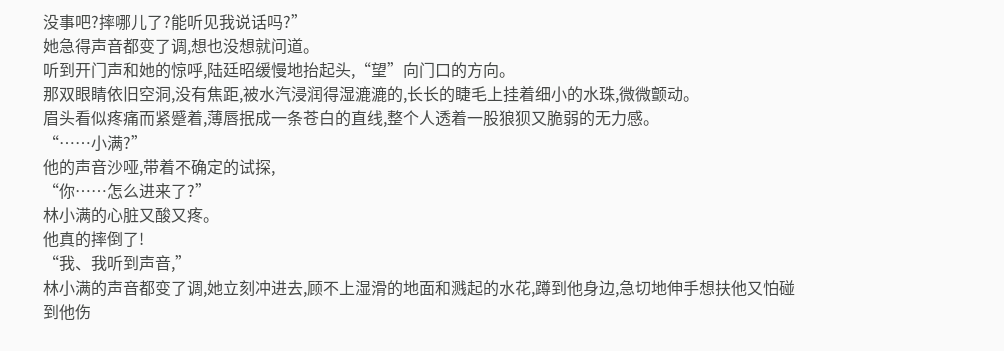没事吧?摔哪儿了?能听见我说话吗?”
她急得声音都变了调,想也没想就问道。
听到开门声和她的惊呼,陆廷昭缓慢地抬起头,“望”向门口的方向。
那双眼睛依旧空洞,没有焦距,被水汽浸润得湿漉漉的,长长的睫毛上挂着细小的水珠,微微颤动。
眉头看似疼痛而紧蹙着,薄唇抿成一条苍白的直线,整个人透着一股狼狈又脆弱的无力感。
“……小满?”
他的声音沙哑,带着不确定的试探,
“你……怎么进来了?”
林小满的心脏又酸又疼。
他真的摔倒了!
“我、我听到声音,”
林小满的声音都变了调,她立刻冲进去,顾不上湿滑的地面和溅起的水花,蹲到他身边,急切地伸手想扶他又怕碰到他伤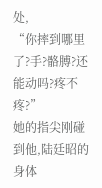处,
“你摔到哪里了?手?骼膊?还能动吗?疼不疼?”
她的指尖刚碰到他,陆廷昭的身体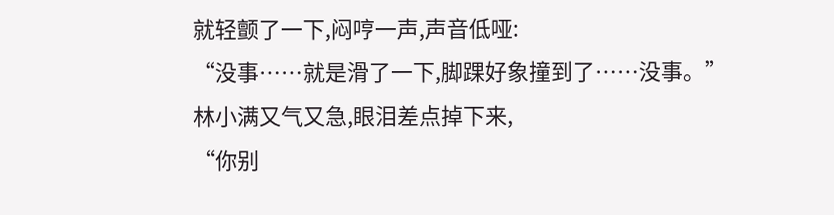就轻颤了一下,闷哼一声,声音低哑:
“没事……就是滑了一下,脚踝好象撞到了……没事。”
林小满又气又急,眼泪差点掉下来,
“你别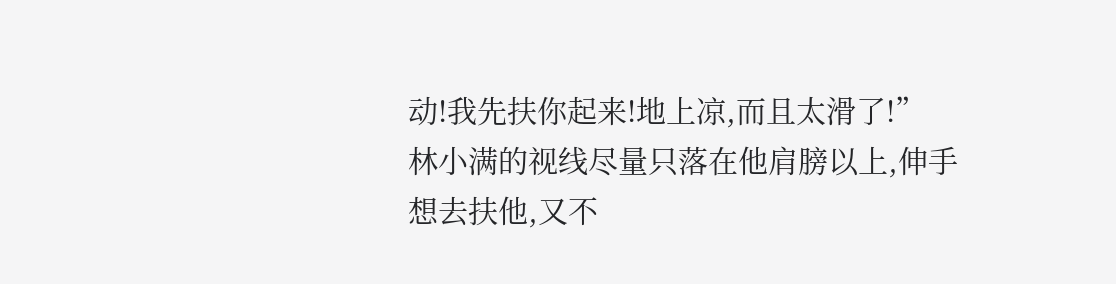动!我先扶你起来!地上凉,而且太滑了!”
林小满的视线尽量只落在他肩膀以上,伸手想去扶他,又不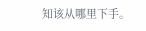知该从哪里下手。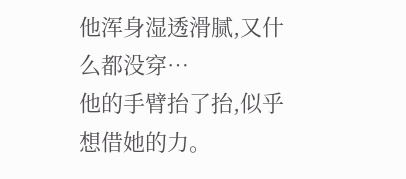他浑身湿透滑腻,又什么都没穿…
他的手臂抬了抬,似乎想借她的力。